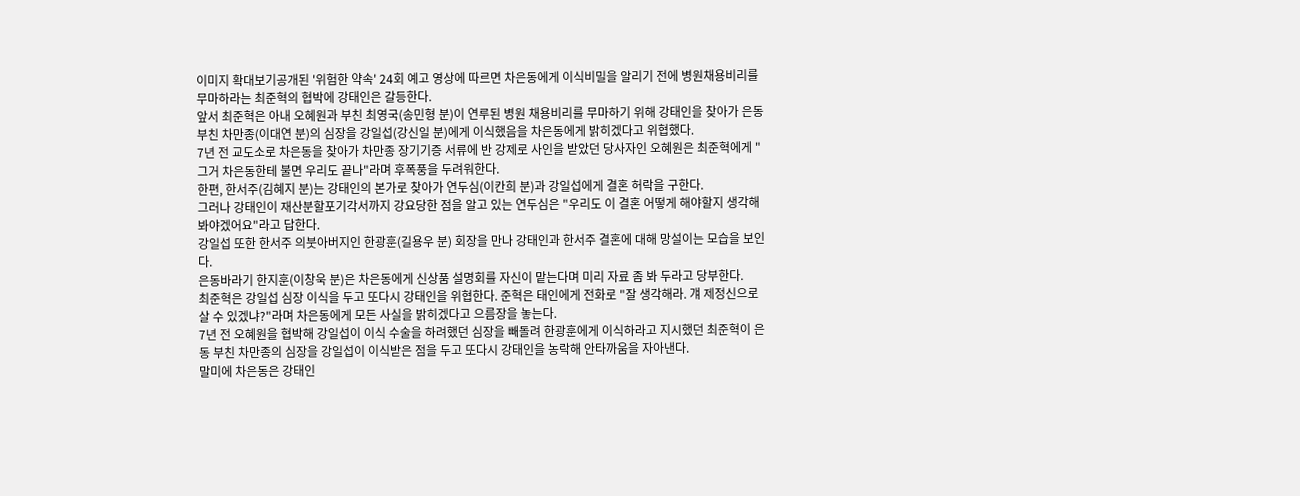이미지 확대보기공개된 '위험한 약속' 24회 예고 영상에 따르면 차은동에게 이식비밀을 알리기 전에 병원채용비리를 무마하라는 최준혁의 협박에 강태인은 갈등한다.
앞서 최준혁은 아내 오혜원과 부친 최영국(송민형 분)이 연루된 병원 채용비리를 무마하기 위해 강태인을 찾아가 은동 부친 차만종(이대연 분)의 심장을 강일섭(강신일 분)에게 이식했음을 차은동에게 밝히겠다고 위협했다.
7년 전 교도소로 차은동을 찾아가 차만종 장기기증 서류에 반 강제로 사인을 받았던 당사자인 오혜원은 최준혁에게 "그거 차은동한테 불면 우리도 끝나"라며 후폭풍을 두려워한다.
한편, 한서주(김혜지 분)는 강태인의 본가로 찾아가 연두심(이칸희 분)과 강일섭에게 결혼 허락을 구한다.
그러나 강태인이 재산분할포기각서까지 강요당한 점을 알고 있는 연두심은 "우리도 이 결혼 어떻게 해야할지 생각해봐야겠어요"라고 답한다.
강일섭 또한 한서주 의붓아버지인 한광훈(길용우 분) 회장을 만나 강태인과 한서주 결혼에 대해 망설이는 모습을 보인다.
은동바라기 한지훈(이창욱 분)은 차은동에게 신상품 설명회를 자신이 맡는다며 미리 자료 좀 봐 두라고 당부한다.
최준혁은 강일섭 심장 이식을 두고 또다시 강태인을 위협한다. 준혁은 태인에게 전화로 "잘 생각해라. 걔 제정신으로 살 수 있겠냐?"라며 차은동에게 모든 사실을 밝히겠다고 으름장을 놓는다.
7년 전 오혜원을 협박해 강일섭이 이식 수술을 하려했던 심장을 빼돌려 한광훈에게 이식하라고 지시했던 최준혁이 은동 부친 차만종의 심장을 강일섭이 이식받은 점을 두고 또다시 강태인을 농락해 안타까움을 자아낸다.
말미에 차은동은 강태인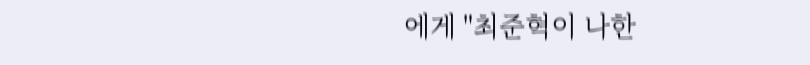에게 "최준혁이 나한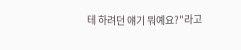테 하려던 얘기 뭐예요?"라고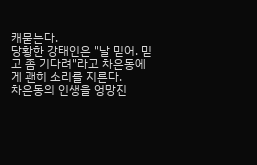캐묻는다.
당황한 강태인은 "날 믿어. 믿고 좀 기다려"라고 차은동에게 괜히 소리를 지른다.
차은동의 인생을 엉망진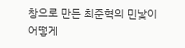창으로 만든 최준혁의 민낯이 어떻게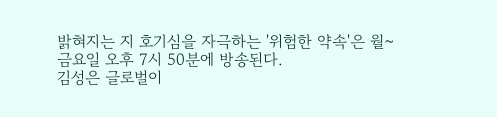밝혀지는 지 호기심을 자극하는 '위험한 약속'은 월~금요일 오후 7시 50분에 방송된다.
김성은 글로벌이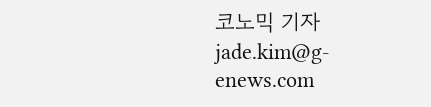코노믹 기자 jade.kim@g-enews.com